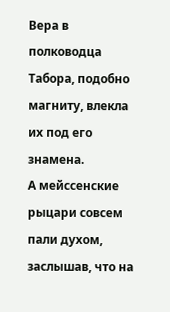Вера в полководца Табора, подобно магниту, влекла их под его знамена.
А мейссенские рыцари совсем пали духом, заслышав, что на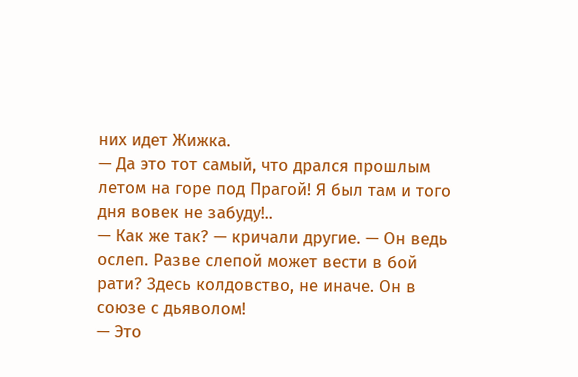них идет Жижка.
— Да это тот самый, что дрался прошлым летом на горе под Прагой! Я был там и того дня вовек не забуду!..
— Как же так? — кричали другие. — Он ведь ослеп. Разве слепой может вести в бой рати? Здесь колдовство, не иначе. Он в союзе с дьяволом!
— Это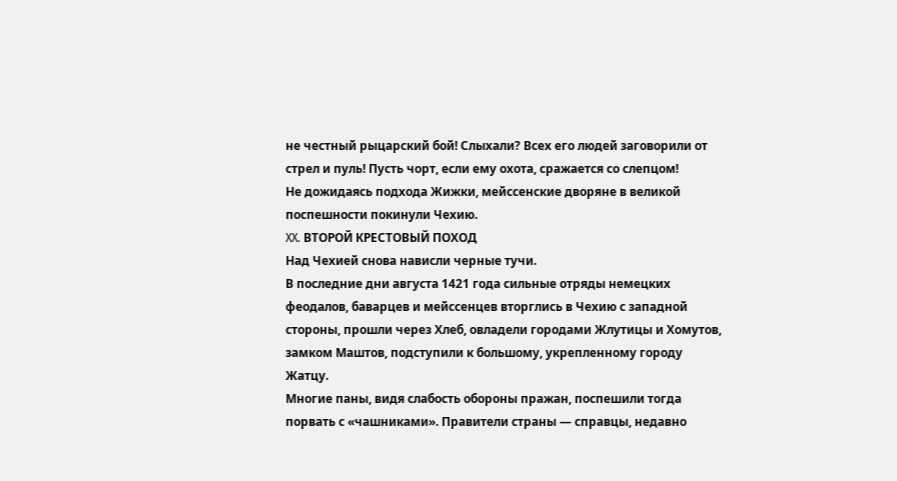не честный рыцарский бой! Слыхали? Всех его людей заговорили от стрел и пуль! Пусть чорт, если ему охота, сражается со слепцом!
Не дожидаясь подхода Жижки, мейссенские дворяне в великой поспешности покинули Чехию.
XX. ВТОРОЙ КРЕСТОВЫЙ ПОХОД
Над Чехией снова нависли черные тучи.
В последние дни августа 1421 года сильные отряды немецких феодалов, баварцев и мейссенцев вторглись в Чехию с западной стороны, прошли через Хлеб, овладели городами Жлутицы и Хомутов, замком Маштов, подступили к большому, укрепленному городу Жатцу.
Многие паны, видя слабость обороны пражан, поспешили тогда порвать с «чашниками». Правители страны — справцы, недавно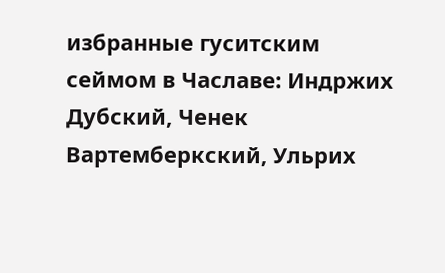избранные гуситским сеймом в Чаславе: Индржих Дубский, Ченек Вартемберкский, Ульрих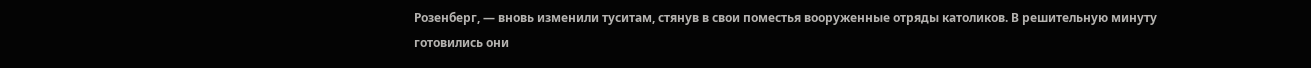Розенберг, — вновь изменили туситам, стянув в свои поместья вооруженные отряды католиков. В решительную минуту готовились они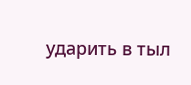ударить в тыл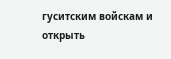гуситским войскам и открыть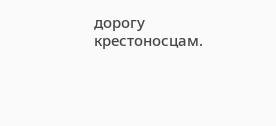дорогу крестоносцам.